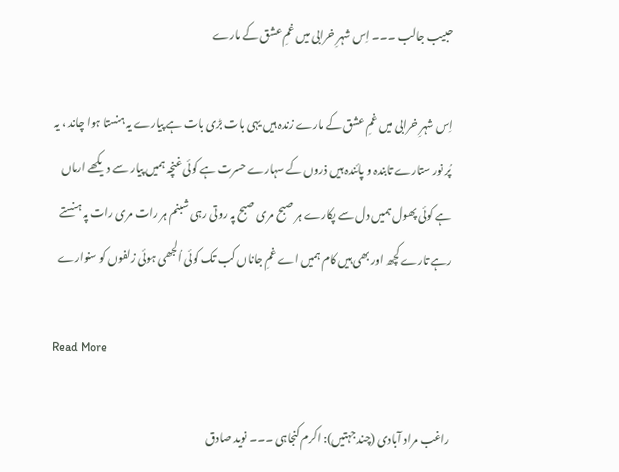حبیب جالب ۔۔۔ اِس شہرِ خرابی میں غمِ عشق کے مارے

اِس شہرِ خرابی میں غمِ عشق کے مارے زندہ ہیں یہی بات بڑی بات ہے پیارے یہ ہنستا ہوا چاند ، یہ پُر نور ستارے تابندہ و پائندہ ہیں ذروں کے سہارے حسرت ہے کوئی غنچہ ہمیں پیار سے دیکھے ارماں ہے کوئی پھول ہمیں دل سے پکارے ہر صبح مری صبح پہ روتی رہی شبنم ہر رات مری رات پہ ہنستے رہے تارے کچھ اور بھی ہیں کام ہمیں اے غمِ جاناں کب تک کوئی اُلجھی ہوئی زلفوں کو سنوارے

Read More

راغب مراد آبادی (چند جہتیں): اکرم کنجاہی ۔۔۔ نوید صادق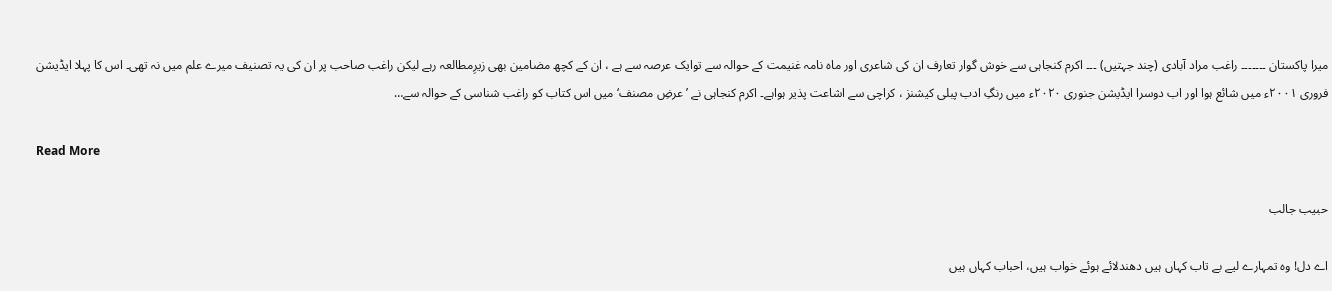میرا پاکستان ۔۔۔۔۔۔۔ راغب مراد آبادی (چند جہتیں) ۔۔۔ اکرم کنجاہی سے خوش گوار تعارف ان کی شاعری اور ماہ نامہ غنیمت کے حوالہ سے توایک عرصہ سے ہے ، ان کے کچھ مضامین بھی زیرِمطالعہ رہے لیکن راغب صاحب پر ان کی یہ تصنیف میرے علم میں نہ تھی۔ اس کا پہلا ایڈیشن فروری ۲۰۰۱ء میں شائع ہوا اور اب دوسرا ایڈیشن جنوری ۲۰۲۰ء میں رنگِ ادب پبلی کیشنز ، کراچی سے اشاعت پذیر ہواہے۔ اکرم کنجاہی نے ’عرضِ مصنف‘ میں اس کتاب کو راغب شناسی کے حوالہ سے…

Read More

حبیب جالب

اے دل! وہ تمہارے لیے بے تاب کہاں ہیں دھندلائے ہوئے خواب ہیں، احباب کہاں ہیں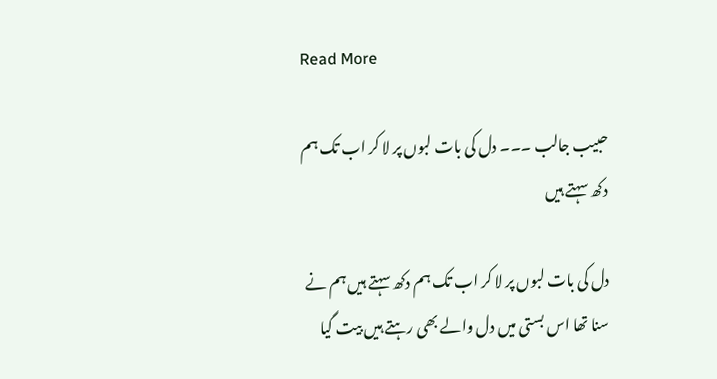Read More

حبیب جالب ۔۔۔ دل کی بات لبوں پر لا کر اب تک ہم دکھ سہتے ہیں

دل کی بات لبوں پر لا کر اب تک ہم دکھ سہتے ہیں ہم نے سنا تھا اس بستی میں دل والے بھی رہتے ہیں بیت گیا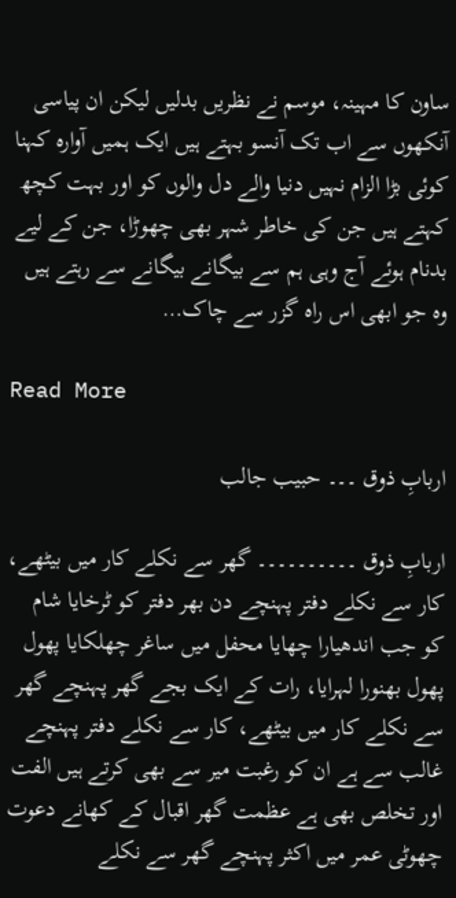ساون کا مہینہ، موسم نے نظریں بدلیں لیکن ان پیاسی آنکھوں سے اب تک آنسو بہتے ہیں ایک ہمیں آوارہ کہنا کوئی بڑا الزام نہیں دنیا والے دل والوں کو اور بہت کچھ کہتے ہیں جن کی خاطر شہر بھی چھوڑا، جن کے لیے بدنام ہوئے آج وہی ہم سے بیگانے بیگانے سے رہتے ہیں وہ جو ابھی اس راہ گزر سے چاک…

Read More

اربابِ ذوق ۔۔۔ حبیب جالب

اربابِ ذوق ۔۔۔۔۔۔۔۔۔۔ گھر سے نکلے کار میں بیٹھے، کار سے نکلے دفتر پہنچے دن بھر دفتر کو ٹرخایا شام کو جب اندھیارا چھایا محفل میں ساغر چھلکایا پھول پھول بھنورا لہرایا، رات کے ایک بجے گھر پہنچے گھر سے نکلے کار میں بیٹھے، کار سے نکلے دفتر پہنچے غالب سے ہے ان کو رغبت میر سے بھی کرتے ہیں الفت اور تخلص بھی ہے عظمت گھر اقبال کے کھانے دعوت چھوٹی عمر میں اکثر پہنچے گھر سے نکلے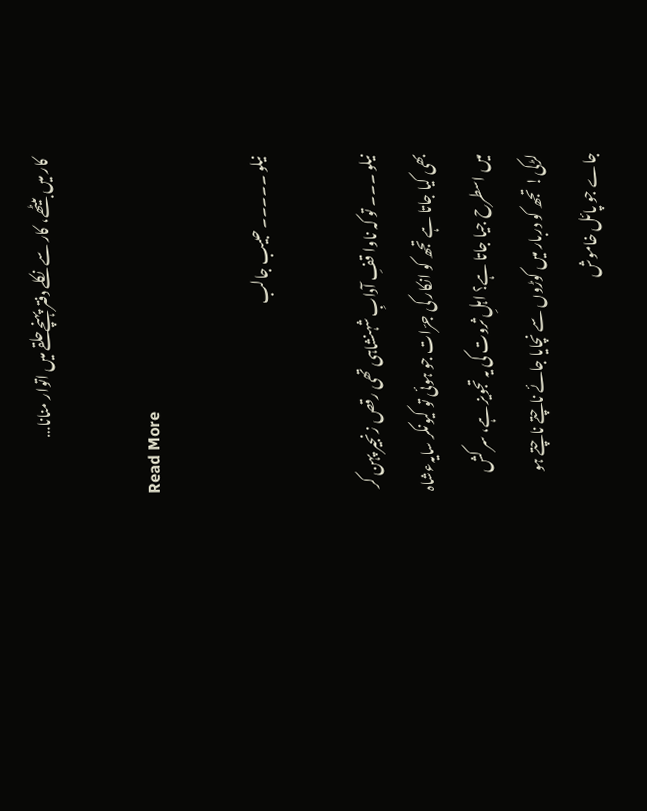کار میں بیٹھے، کار سے نکلے دفتر پہنچےحلقے میں اتوار منانا…

Read More

نیلو ۔۔۔۔۔ حبیب جالب

نیلو ۔۔۔ تو کہ ناوا قفِ آدابِ شہنشاہی تھی رقص زنجیر پہن کر بھی کیا جاتا ہے تجھ کو انکار کی جرّات جو ہوئی تو کیونکر سایہءشاہ میں اسطرح جیا جاتا ہے؟ اہلِ ثروت کی یہ تجویز ہے، سر کش لڑکی! تجھ کو دربار میں کوڑوں سے نچایا جائے ناچتے ناچتے ہو جاے جو پائل خاموش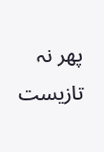پھر نہ تازیست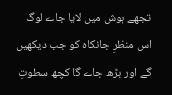تجھے ہوش میں لایا جاے لوگ اس منظرِ جانکاہ کو جب دیکھیں گے اور بڑھ جاے گا کچھ سطوتِ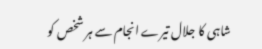شاہی کا جلال تیرے انجام سے ہر شخص کو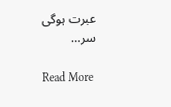عبرت ہوگی سر…

Read More